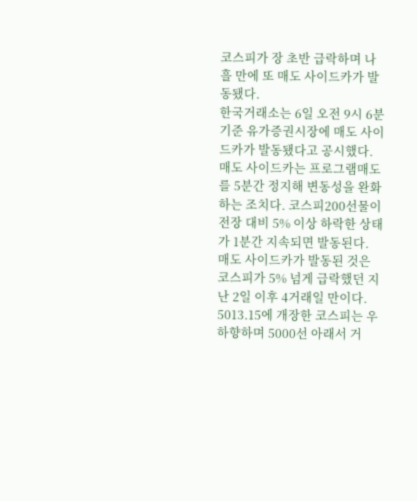코스피가 장 초반 급락하며 나흘 만에 또 매도 사이드카가 발동됐다.
한국거래소는 6일 오전 9시 6분기준 유가증권시장에 매도 사이드카가 발동됐다고 공시했다.
매도 사이드카는 프로그램매도를 5분간 정지해 변동성을 완화하는 조치다. 코스피200선물이 전장 대비 5% 이상 하락한 상태가 1분간 지속되면 발동된다.
매도 사이드카가 발동된 것은 코스피가 5% 넘게 급락했던 지난 2일 이후 4거래일 만이다.
5013.15에 개장한 코스피는 우하향하며 5000선 아래서 거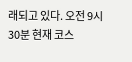래되고 있다. 오전 9시 30분 현재 코스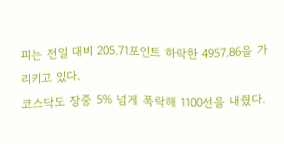피는 전일 대비 205.71포인트 하락한 4957.86을 가리키고 있다.
코스닥도 장중 5% 넘게 폭락해 1100선을 내줬다.